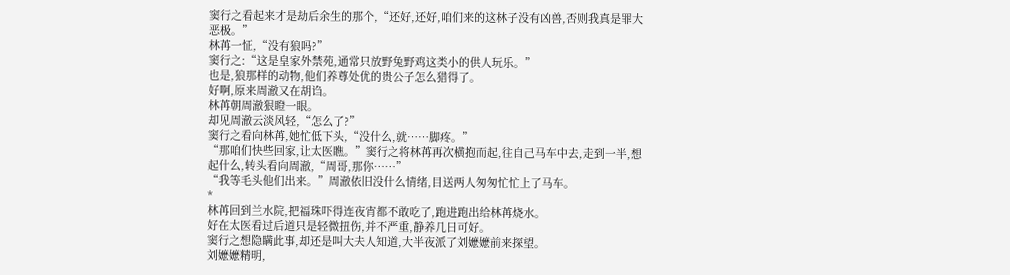窦行之看起来才是劫后余生的那个,“还好,还好,咱们来的这林子没有凶兽,否则我真是罪大恶极。”
林苒一怔,“没有狼吗?”
窦行之:“这是皇家外禁苑,通常只放野兔野鸡这类小的供人玩乐。”
也是,狼那样的动物,他们养尊处优的贵公子怎么猎得了。
好啊,原来周澈又在胡诌。
林苒朝周澈狠瞪一眼。
却见周澈云淡风轻,“怎么了?”
窦行之看向林苒,她忙低下头,“没什么,就……脚疼。”
“那咱们快些回家,让太医瞧。”窦行之将林苒再次横抱而起,往自己马车中去,走到一半,想起什么,转头看向周澈,“周哥,那你……”
“我等毛头他们出来。”周澈依旧没什么情绪,目送两人匆匆忙忙上了马车。
*
林苒回到兰水院,把福珠吓得连夜宵都不敢吃了,跑进跑出给林苒烧水。
好在太医看过后道只是轻微扭伤,并不严重,静养几日可好。
窦行之想隐瞒此事,却还是叫大夫人知道,大半夜派了刘嬷嬷前来探望。
刘嬷嬷精明,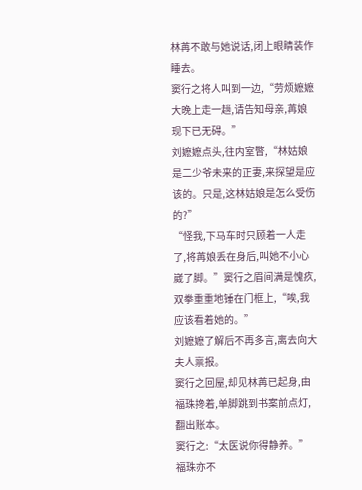林苒不敢与她说话,闭上眼睛装作睡去。
窦行之将人叫到一边,“劳烦嬷嬷大晚上走一趟,请告知母亲,苒娘现下已无碍。”
刘嬷嬷点头,往内室瞥,“林姑娘是二少爷未来的正妻,来探望是应该的。只是,这林姑娘是怎么受伤的?”
“怪我,下马车时只顾着一人走了,将苒娘丢在身后,叫她不小心崴了脚。”窦行之眉间满是愧疚,双拳重重地锤在门框上,“唉,我应该看着她的。”
刘嬷嬷了解后不再多言,离去向大夫人禀报。
窦行之回屋,却见林苒已起身,由福珠搀着,单脚跳到书案前点灯,翻出账本。
窦行之:“太医说你得静养。”
福珠亦不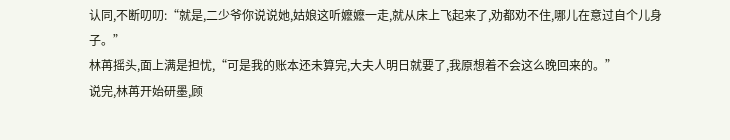认同,不断叨叨:“就是,二少爷你说说她,姑娘这听嬷嬷一走,就从床上飞起来了,劝都劝不住,哪儿在意过自个儿身子。”
林苒摇头,面上满是担忧,“可是我的账本还未算完,大夫人明日就要了,我原想着不会这么晚回来的。”
说完,林苒开始研墨,顾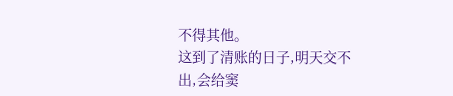不得其他。
这到了清账的日子,明天交不出,会给窦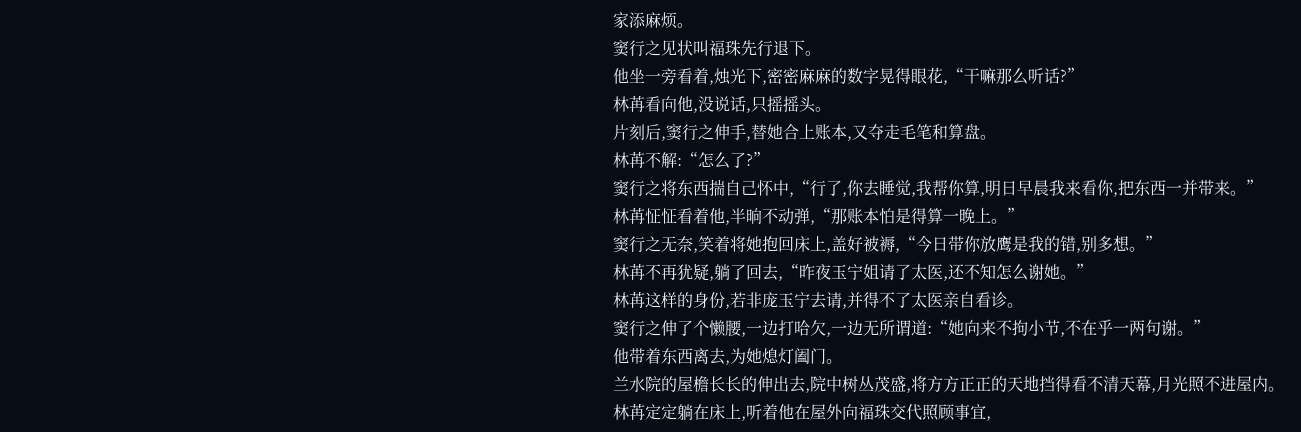家添麻烦。
窦行之见状叫福珠先行退下。
他坐一旁看着,烛光下,密密麻麻的数字晃得眼花,“干嘛那么听话?”
林苒看向他,没说话,只摇摇头。
片刻后,窦行之伸手,替她合上账本,又夺走毛笔和算盘。
林苒不解:“怎么了?”
窦行之将东西揣自己怀中,“行了,你去睡觉,我帮你算,明日早晨我来看你,把东西一并带来。”
林苒怔怔看着他,半晌不动弹,“那账本怕是得算一晚上。”
窦行之无奈,笑着将她抱回床上,盖好被褥,“今日带你放鹰是我的错,别多想。”
林苒不再犹疑,躺了回去,“昨夜玉宁姐请了太医,还不知怎么谢她。”
林苒这样的身份,若非庞玉宁去请,并得不了太医亲自看诊。
窦行之伸了个懒腰,一边打哈欠,一边无所谓道:“她向来不拘小节,不在乎一两句谢。”
他带着东西离去,为她熄灯阖门。
兰水院的屋檐长长的伸出去,院中树丛茂盛,将方方正正的天地挡得看不清天幕,月光照不进屋内。
林苒定定躺在床上,听着他在屋外向福珠交代照顾事宜,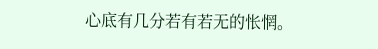心底有几分若有若无的怅惘。